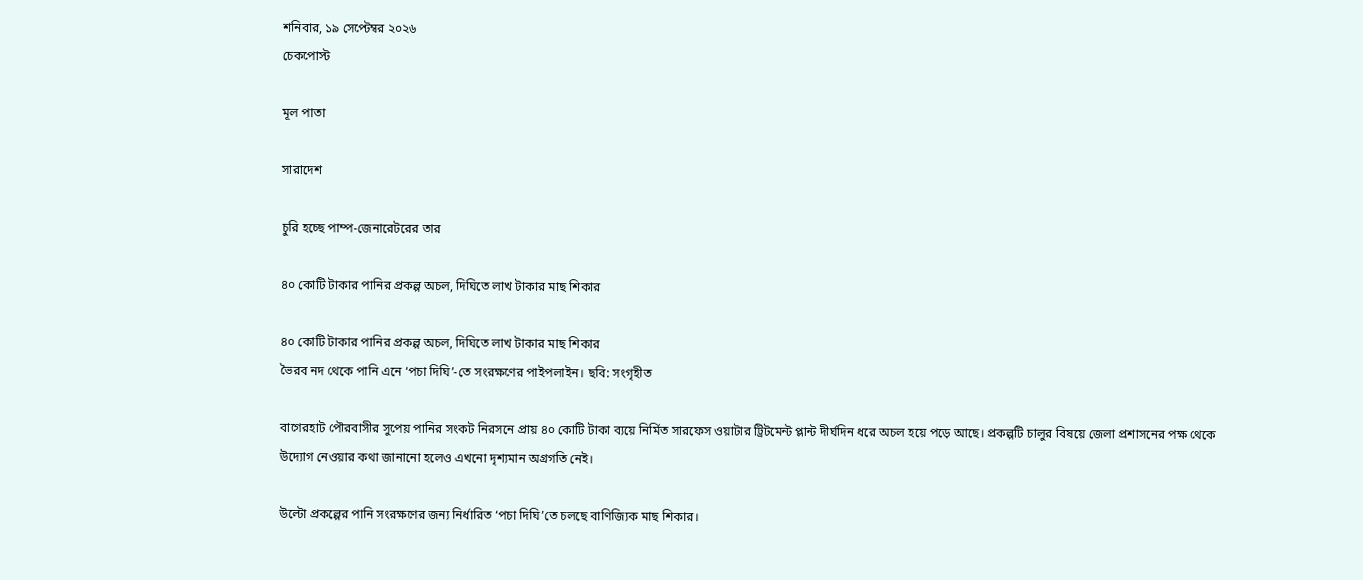শনিবার, ১৯ সেপ্টেম্বর ২০২৬
চেকপোস্ট

মূল পাতা

সারাদেশ

চুরি হচ্ছে পাম্প-জেনারেটরের তার

৪০ কোটি টাকার পানির প্রকল্প অচল, দিঘিতে লাখ টাকার মাছ শিকার

৪০ কোটি টাকার পানির প্রকল্প অচল, দিঘিতে লাখ টাকার মাছ শিকার
ভৈরব নদ থেকে পানি এনে ‘পচা দিঘি’-তে সংরক্ষণের পাইপলাইন। ছবি: সংগৃহীত

বাগেরহাট পৌরবাসীর সুপেয় পানির সংকট নিরসনে প্রায় ৪০ কোটি টাকা ব্যয়ে নির্মিত সারফেস ওয়াটার ট্রিটমেন্ট প্লান্ট দীর্ঘদিন ধরে অচল হয়ে পড়ে আছে। প্রকল্পটি চালুর বিষয়ে জেলা প্রশাসনের পক্ষ থেকে উদ্যোগ নেওয়ার কথা জানানো হলেও এখনো দৃশ্যমান অগ্রগতি নেই।

উল্টো প্রকল্পের পানি সংরক্ষণের জন্য নির্ধারিত ‘পচা দিঘি’তে চলছে বাণিজ্যিক মাছ শিকার।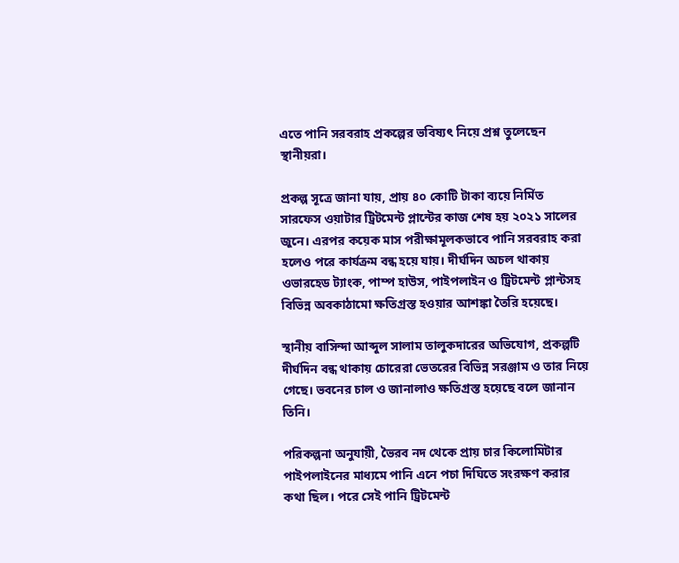এতে পানি সরবরাহ প্রকল্পের ভবিষ্যৎ নিয়ে প্রশ্ন তুলেছেন স্থানীয়রা।

প্রকল্প সূত্রে জানা যায়, প্রায় ৪০ কোটি টাকা ব্যয়ে নির্মিত সারফেস ওয়াটার ট্রিটমেন্ট প্লান্টের কাজ শেষ হয় ২০২১ সালের জুনে। এরপর কয়েক মাস পরীক্ষামূলকভাবে পানি সরবরাহ করা হলেও পরে কার্যক্রম বন্ধ হয়ে যায়। দীর্ঘদিন অচল থাকায় ওভারহেড ট্যাংক, পাম্প হাউস, পাইপলাইন ও ট্রিটমেন্ট প্লান্টসহ বিভিন্ন অবকাঠামো ক্ষতিগ্রস্ত হওয়ার আশঙ্কা তৈরি হয়েছে।

স্থানীয় বাসিন্দা আব্দুল সালাম তালুকদারের অভিযোগ, প্রকল্পটি দীর্ঘদিন বন্ধ থাকায় চোরেরা ভেতরের বিভিন্ন সরঞ্জাম ও তার নিয়ে গেছে। ভবনের চাল ও জানালাও ক্ষতিগ্রস্ত হয়েছে বলে জানান তিনি।

পরিকল্পনা অনুযায়ী, ভৈরব নদ থেকে প্রায় চার কিলোমিটার পাইপলাইনের মাধ্যমে পানি এনে পচা দিঘিতে সংরক্ষণ করার কথা ছিল। পরে সেই পানি ট্রিটমেন্ট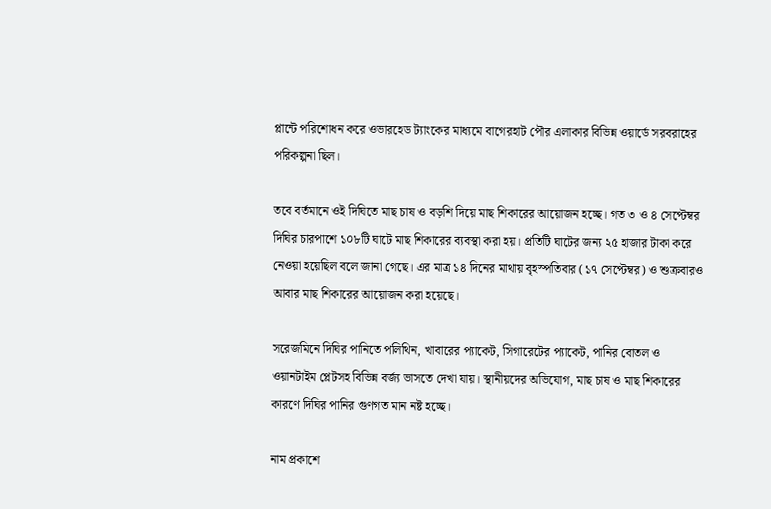প্লান্টে পরিশোধন করে ওভারহেড ট্যাংকের মাধ্যমে বাগেরহাট পৌর এলাকার বিভিন্ন ওয়ার্ডে সরবরাহের পরিকল্পনা ছিল।

তবে বর্তমানে ওই দিঘিতে মাছ চাষ ও বড়শি দিয়ে মাছ শিকারের আয়োজন হচ্ছে। গত ৩ ও ৪ সেপ্টেম্বর দিঘির চারপাশে ১০৮টি ঘাটে মাছ শিকারের ব্যবস্থা করা হয়। প্রতিটি ঘাটের জন্য ২৫ হাজার টাকা করে নেওয়া হয়েছিল বলে জানা গেছে। এর মাত্র ১৪ দিনের মাথায় বৃহস্পতিবার (১৭ সেপ্টেম্বর) ও শুক্রবারও আবার মাছ শিকারের আয়োজন করা হয়েছে।

সরেজমিনে দিঘির পানিতে পলিথিন, খাবারের প্যাকেট, সিগারেটের প্যাকেট, পানির বোতল ও ওয়ানটাইম প্লেটসহ বিভিন্ন বর্জ্য ভাসতে দেখা যায়। স্থানীয়দের অভিযোগ, মাছ চাষ ও মাছ শিকারের কারণে দিঘির পানির গুণগত মান নষ্ট হচ্ছে।

নাম প্রকাশে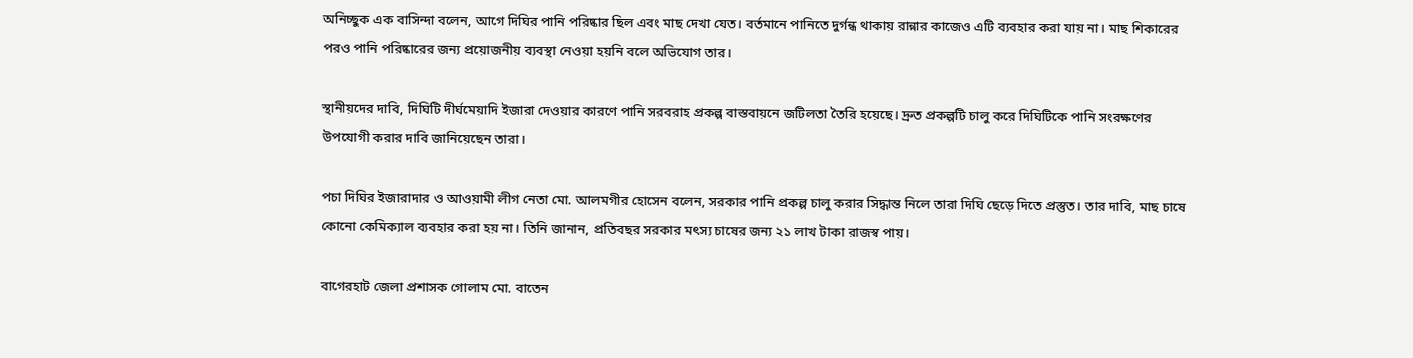অনিচ্ছুক এক বাসিন্দা বলেন, আগে দিঘির পানি পরিষ্কার ছিল এবং মাছ দেখা যেত। বর্তমানে পানিতে দুর্গন্ধ থাকায় রান্নার কাজেও এটি ব্যবহার করা যায় না। মাছ শিকারের পরও পানি পরিষ্কারের জন্য প্রয়োজনীয় ব্যবস্থা নেওয়া হয়নি বলে অভিযোগ তার।

স্থানীয়দের দাবি, দিঘিটি দীর্ঘমেয়াদি ইজারা দেওয়ার কারণে পানি সরবরাহ প্রকল্প বাস্তবায়নে জটিলতা তৈরি হয়েছে। দ্রুত প্রকল্পটি চালু করে দিঘিটিকে পানি সংরক্ষণের উপযোগী করার দাবি জানিয়েছেন তারা।

পচা দিঘির ইজারাদার ও আওয়ামী লীগ নেতা মো. আলমগীর হোসেন বলেন, সরকার পানি প্রকল্প চালু করার সিদ্ধান্ত নিলে তারা দিঘি ছেড়ে দিতে প্রস্তুত। তার দাবি, মাছ চাষে কোনো কেমিক্যাল ব্যবহার করা হয় না। তিনি জানান, প্রতিবছর সরকার মৎস্য চাষের জন্য ২১ লাখ টাকা রাজস্ব পায়।

বাগেরহাট জেলা প্রশাসক গোলাম মো. বাতেন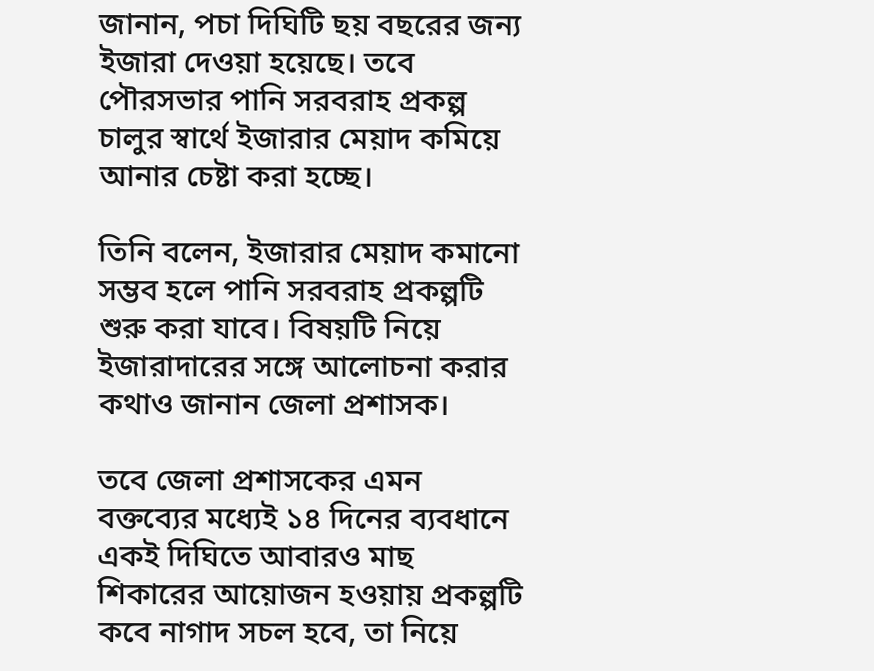জানান, পচা দিঘিটি ছয় বছরের জন্য ইজারা দেওয়া হয়েছে। তবে পৌরসভার পানি সরবরাহ প্রকল্প চালুর স্বার্থে ইজারার মেয়াদ কমিয়ে আনার চেষ্টা করা হচ্ছে।

তিনি বলেন, ইজারার মেয়াদ কমানো সম্ভব হলে পানি সরবরাহ প্রকল্পটি শুরু করা যাবে। বিষয়টি নিয়ে ইজারাদারের সঙ্গে আলোচনা করার কথাও জানান জেলা প্রশাসক।

তবে জেলা প্রশাসকের এমন বক্তব্যের মধ্যেই ১৪ দিনের ব্যবধানে একই দিঘিতে আবারও মাছ শিকারের আয়োজন হওয়ায় প্রকল্পটি কবে নাগাদ সচল হবে, তা নিয়ে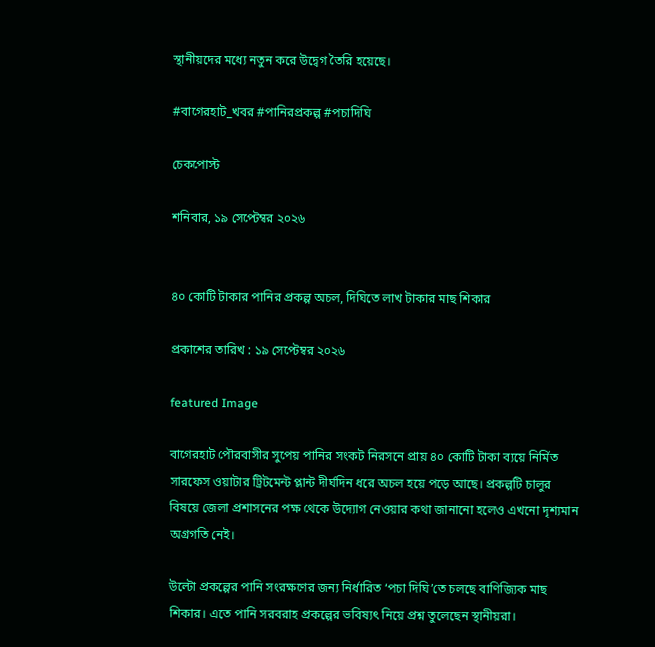স্থানীয়দের মধ্যে নতুন করে উদ্বেগ তৈরি হয়েছে।

#বাগেরহাট_খবর #পানিরপ্রকল্প #পচাদিঘি

চেকপোস্ট

শনিবার, ১৯ সেপ্টেম্বর ২০২৬


৪০ কোটি টাকার পানির প্রকল্প অচল, দিঘিতে লাখ টাকার মাছ শিকার

প্রকাশের তারিখ : ১৯ সেপ্টেম্বর ২০২৬

featured Image

বাগেরহাট পৌরবাসীর সুপেয় পানির সংকট নিরসনে প্রায় ৪০ কোটি টাকা ব্যয়ে নির্মিত সারফেস ওয়াটার ট্রিটমেন্ট প্লান্ট দীর্ঘদিন ধরে অচল হয়ে পড়ে আছে। প্রকল্পটি চালুর বিষয়ে জেলা প্রশাসনের পক্ষ থেকে উদ্যোগ নেওয়ার কথা জানানো হলেও এখনো দৃশ্যমান অগ্রগতি নেই।

উল্টো প্রকল্পের পানি সংরক্ষণের জন্য নির্ধারিত ‘পচা দিঘি’তে চলছে বাণিজ্যিক মাছ শিকার। এতে পানি সরবরাহ প্রকল্পের ভবিষ্যৎ নিয়ে প্রশ্ন তুলেছেন স্থানীয়রা।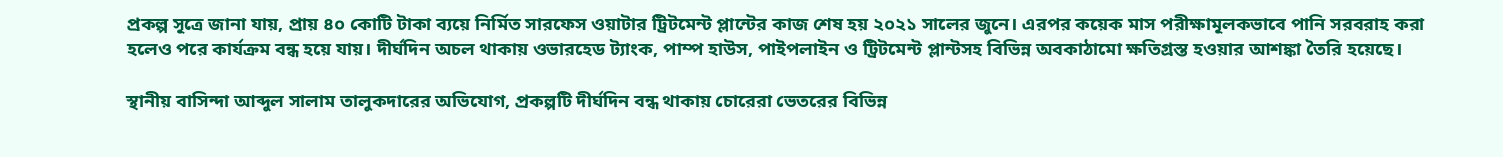প্রকল্প সূত্রে জানা যায়, প্রায় ৪০ কোটি টাকা ব্যয়ে নির্মিত সারফেস ওয়াটার ট্রিটমেন্ট প্লান্টের কাজ শেষ হয় ২০২১ সালের জুনে। এরপর কয়েক মাস পরীক্ষামূলকভাবে পানি সরবরাহ করা হলেও পরে কার্যক্রম বন্ধ হয়ে যায়। দীর্ঘদিন অচল থাকায় ওভারহেড ট্যাংক, পাম্প হাউস, পাইপলাইন ও ট্রিটমেন্ট প্লান্টসহ বিভিন্ন অবকাঠামো ক্ষতিগ্রস্ত হওয়ার আশঙ্কা তৈরি হয়েছে।

স্থানীয় বাসিন্দা আব্দুল সালাম তালুকদারের অভিযোগ, প্রকল্পটি দীর্ঘদিন বন্ধ থাকায় চোরেরা ভেতরের বিভিন্ন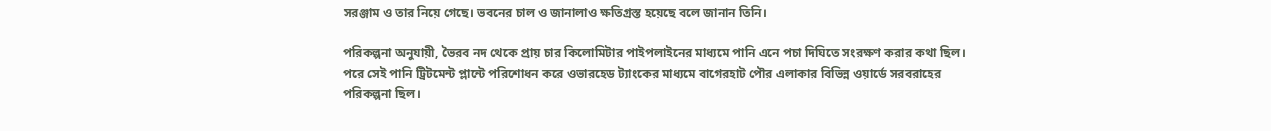সরঞ্জাম ও তার নিয়ে গেছে। ভবনের চাল ও জানালাও ক্ষতিগ্রস্ত হয়েছে বলে জানান তিনি।

পরিকল্পনা অনুযায়ী, ভৈরব নদ থেকে প্রায় চার কিলোমিটার পাইপলাইনের মাধ্যমে পানি এনে পচা দিঘিতে সংরক্ষণ করার কথা ছিল। পরে সেই পানি ট্রিটমেন্ট প্লান্টে পরিশোধন করে ওভারহেড ট্যাংকের মাধ্যমে বাগেরহাট পৌর এলাকার বিভিন্ন ওয়ার্ডে সরবরাহের পরিকল্পনা ছিল।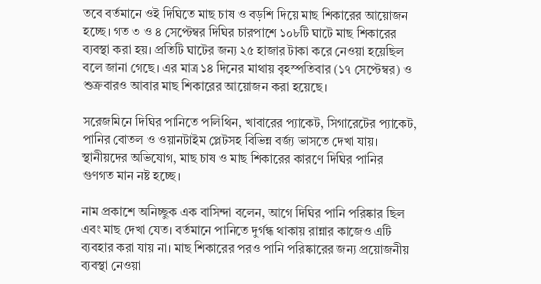তবে বর্তমানে ওই দিঘিতে মাছ চাষ ও বড়শি দিয়ে মাছ শিকারের আয়োজন হচ্ছে। গত ৩ ও ৪ সেপ্টেম্বর দিঘির চারপাশে ১০৮টি ঘাটে মাছ শিকারের ব্যবস্থা করা হয়। প্রতিটি ঘাটের জন্য ২৫ হাজার টাকা করে নেওয়া হয়েছিল বলে জানা গেছে। এর মাত্র ১৪ দিনের মাথায় বৃহস্পতিবার (১৭ সেপ্টেম্বর) ও শুক্রবারও আবার মাছ শিকারের আয়োজন করা হয়েছে।

সরেজমিনে দিঘির পানিতে পলিথিন, খাবারের প্যাকেট, সিগারেটের প্যাকেট, পানির বোতল ও ওয়ানটাইম প্লেটসহ বিভিন্ন বর্জ্য ভাসতে দেখা যায়। স্থানীয়দের অভিযোগ, মাছ চাষ ও মাছ শিকারের কারণে দিঘির পানির গুণগত মান নষ্ট হচ্ছে।

নাম প্রকাশে অনিচ্ছুক এক বাসিন্দা বলেন, আগে দিঘির পানি পরিষ্কার ছিল এবং মাছ দেখা যেত। বর্তমানে পানিতে দুর্গন্ধ থাকায় রান্নার কাজেও এটি ব্যবহার করা যায় না। মাছ শিকারের পরও পানি পরিষ্কারের জন্য প্রয়োজনীয় ব্যবস্থা নেওয়া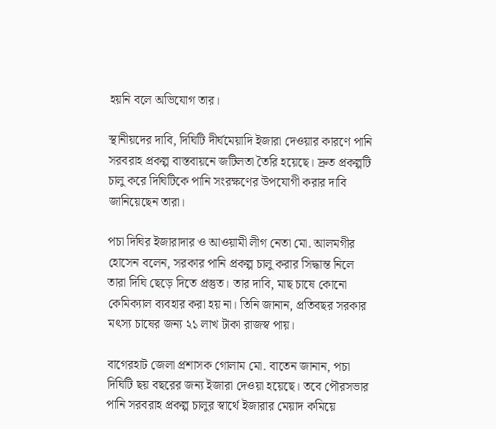হয়নি বলে অভিযোগ তার।

স্থানীয়দের দাবি, দিঘিটি দীর্ঘমেয়াদি ইজারা দেওয়ার কারণে পানি সরবরাহ প্রকল্প বাস্তবায়নে জটিলতা তৈরি হয়েছে। দ্রুত প্রকল্পটি চালু করে দিঘিটিকে পানি সংরক্ষণের উপযোগী করার দাবি জানিয়েছেন তারা।

পচা দিঘির ইজারাদার ও আওয়ামী লীগ নেতা মো. আলমগীর হোসেন বলেন, সরকার পানি প্রকল্প চালু করার সিদ্ধান্ত নিলে তারা দিঘি ছেড়ে দিতে প্রস্তুত। তার দাবি, মাছ চাষে কোনো কেমিক্যাল ব্যবহার করা হয় না। তিনি জানান, প্রতিবছর সরকার মৎস্য চাষের জন্য ২১ লাখ টাকা রাজস্ব পায়।

বাগেরহাট জেলা প্রশাসক গোলাম মো. বাতেন জানান, পচা দিঘিটি ছয় বছরের জন্য ইজারা দেওয়া হয়েছে। তবে পৌরসভার পানি সরবরাহ প্রকল্প চালুর স্বার্থে ইজারার মেয়াদ কমিয়ে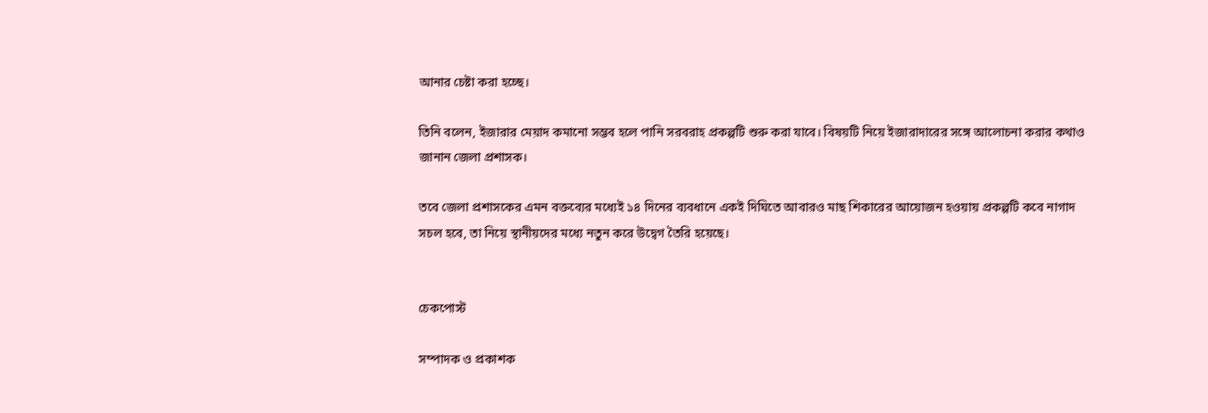আনার চেষ্টা করা হচ্ছে।

তিনি বলেন, ইজারার মেয়াদ কমানো সম্ভব হলে পানি সরবরাহ প্রকল্পটি শুরু করা যাবে। বিষয়টি নিয়ে ইজারাদারের সঙ্গে আলোচনা করার কথাও জানান জেলা প্রশাসক।

তবে জেলা প্রশাসকের এমন বক্তব্যের মধ্যেই ১৪ দিনের ব্যবধানে একই দিঘিতে আবারও মাছ শিকারের আয়োজন হওয়ায় প্রকল্পটি কবে নাগাদ সচল হবে, তা নিয়ে স্থানীয়দের মধ্যে নতুন করে উদ্বেগ তৈরি হয়েছে।


চেকপোস্ট

সম্পাদক ও প্রকাশক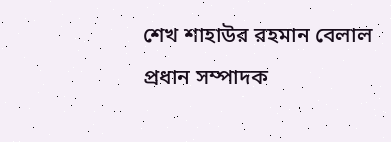শেখ শাহাউর রহমান বেলাল
প্রধান সম্পাদক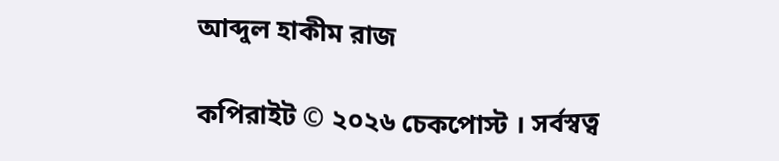আব্দুল হাকীম রাজ

কপিরাইট © ২০২৬ চেকপোস্ট । সর্বস্বত্ব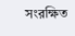সংরক্ষিত